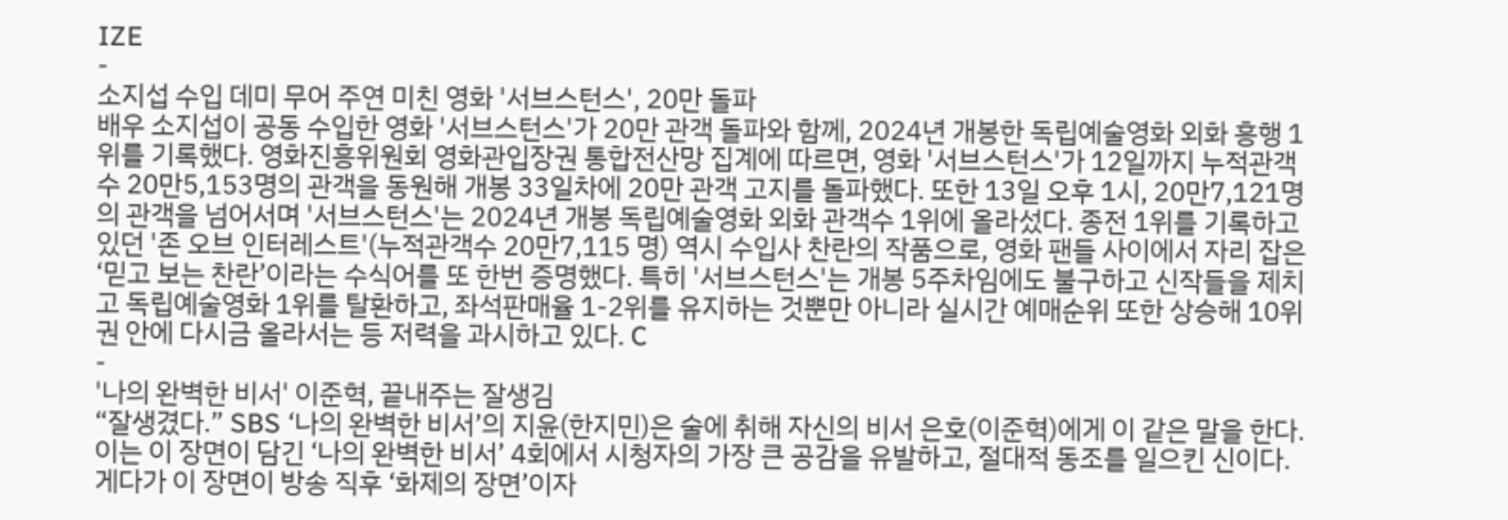IZE
-
소지섭 수입 데미 무어 주연 미친 영화 '서브스턴스', 20만 돌파
배우 소지섭이 공동 수입한 영화 '서브스턴스'가 20만 관객 돌파와 함께, 2024년 개봉한 독립예술영화 외화 흥행 1위를 기록했다. 영화진흥위원회 영화관입장권 통합전산망 집계에 따르면, 영화 '서브스턴스'가 12일까지 누적관객수 20만5,153명의 관객을 동원해 개봉 33일차에 20만 관객 고지를 돌파했다. 또한 13일 오후 1시, 20만7,121명의 관객을 넘어서며 '서브스턴스'는 2024년 개봉 독립예술영화 외화 관객수 1위에 올라섰다. 종전 1위를 기록하고 있던 '존 오브 인터레스트'(누적관객수 20만7,115 명) 역시 수입사 찬란의 작품으로, 영화 팬들 사이에서 자리 잡은 ‘믿고 보는 찬란’이라는 수식어를 또 한번 증명했다. 특히 '서브스턴스'는 개봉 5주차임에도 불구하고 신작들을 제치고 독립예술영화 1위를 탈환하고, 좌석판매율 1-2위를 유지하는 것뿐만 아니라 실시간 예매순위 또한 상승해 10위권 안에 다시금 올라서는 등 저력을 과시하고 있다. C
-
'나의 완벽한 비서' 이준혁, 끝내주는 잘생김
“잘생겼다.” SBS ‘나의 완벽한 비서’의 지윤(한지민)은 술에 취해 자신의 비서 은호(이준혁)에게 이 같은 말을 한다. 이는 이 장면이 담긴 ‘나의 완벽한 비서’ 4회에서 시청자의 가장 큰 공감을 유발하고, 절대적 동조를 일으킨 신이다. 게다가 이 장면이 방송 직후 ‘화제의 장면’이자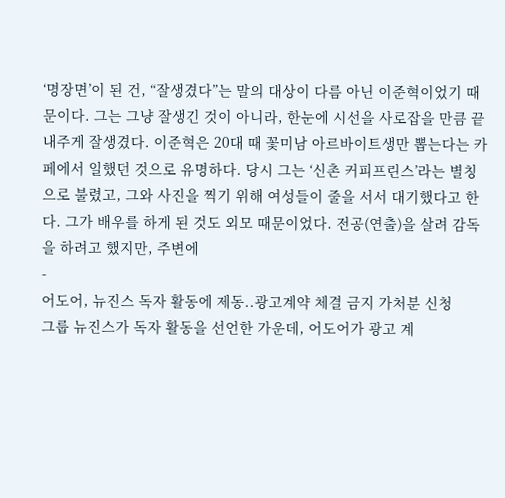‘명장면’이 된 건, “잘생겼다”는 말의 대상이 다름 아닌 이준혁이었기 때문이다. 그는 그냥 잘생긴 것이 아니라, 한눈에 시선을 사로잡을 만큼 끝내주게 잘생겼다. 이준혁은 20대 때 꽃미남 아르바이트생만 뽑는다는 카페에서 일했던 것으로 유명하다. 당시 그는 ‘신촌 커피프린스’라는 별칭으로 불렸고, 그와 사진을 찍기 위해 여성들이 줄을 서서 대기했다고 한다. 그가 배우를 하게 된 것도 외모 때문이었다. 전공(연출)을 살려 감독을 하려고 했지만, 주변에
-
어도어, 뉴진스 독자 활동에 제동..광고계약 체결 금지 가처분 신청
그룹 뉴진스가 독자 활동을 선언한 가운데, 어도어가 광고 계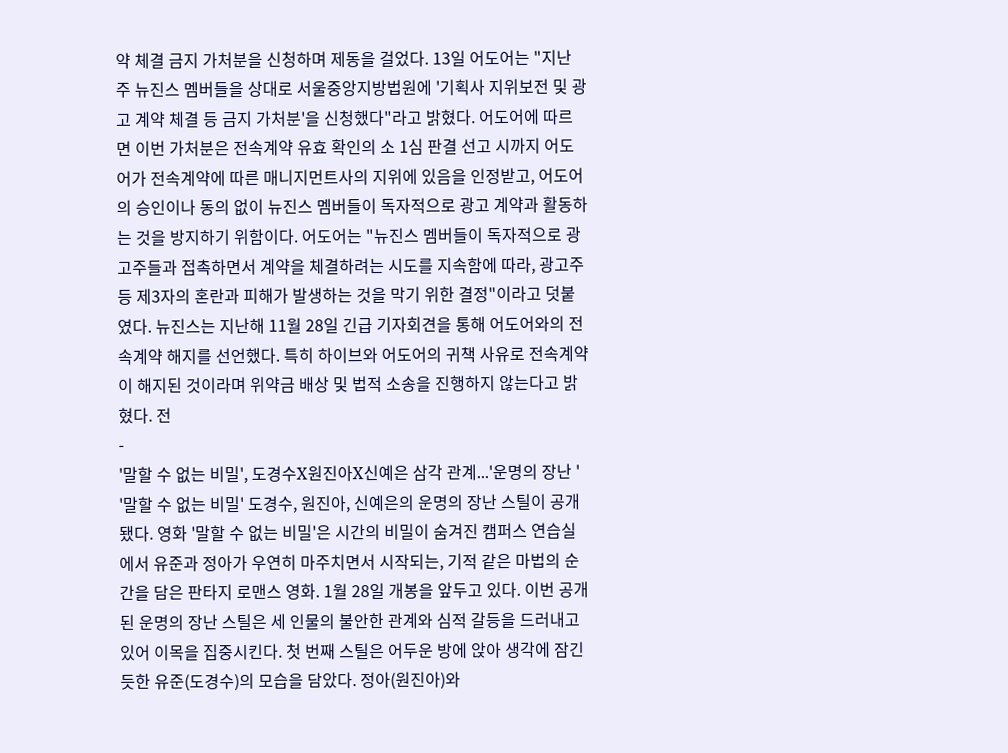약 체결 금지 가처분을 신청하며 제동을 걸었다. 13일 어도어는 "지난 주 뉴진스 멤버들을 상대로 서울중앙지방법원에 '기획사 지위보전 및 광고 계약 체결 등 금지 가처분'을 신청했다"라고 밝혔다. 어도어에 따르면 이번 가처분은 전속계약 유효 확인의 소 1심 판결 선고 시까지 어도어가 전속계약에 따른 매니지먼트사의 지위에 있음을 인정받고, 어도어의 승인이나 동의 없이 뉴진스 멤버들이 독자적으로 광고 계약과 활동하는 것을 방지하기 위함이다. 어도어는 "뉴진스 멤버들이 독자적으로 광고주들과 접촉하면서 계약을 체결하려는 시도를 지속함에 따라, 광고주 등 제3자의 혼란과 피해가 발생하는 것을 막기 위한 결정"이라고 덧붙였다. 뉴진스는 지난해 11월 28일 긴급 기자회견을 통해 어도어와의 전속계약 해지를 선언했다. 특히 하이브와 어도어의 귀책 사유로 전속계약이 해지된 것이라며 위약금 배상 및 법적 소송을 진행하지 않는다고 밝혔다. 전
-
'말할 수 없는 비밀', 도경수X원진아X신예은 삼각 관계...'운명의 장난 '
'말할 수 없는 비밀' 도경수, 원진아, 신예은의 운명의 장난 스틸이 공개됐다. 영화 '말할 수 없는 비밀'은 시간의 비밀이 숨겨진 캠퍼스 연습실에서 유준과 정아가 우연히 마주치면서 시작되는, 기적 같은 마법의 순간을 담은 판타지 로맨스 영화. 1월 28일 개봉을 앞두고 있다. 이번 공개된 운명의 장난 스틸은 세 인물의 불안한 관계와 심적 갈등을 드러내고 있어 이목을 집중시킨다. 첫 번째 스틸은 어두운 방에 앉아 생각에 잠긴 듯한 유준(도경수)의 모습을 담았다. 정아(원진아)와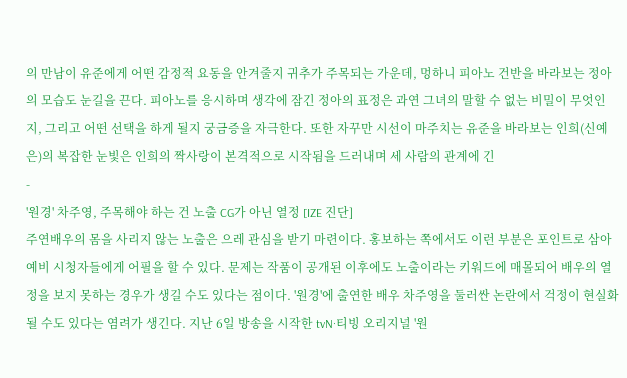의 만남이 유준에게 어떤 감정적 요동을 안겨줄지 귀추가 주목되는 가운데, 멍하니 피아노 건반을 바라보는 정아의 모습도 눈길을 끈다. 피아노를 응시하며 생각에 잠긴 정아의 표정은 과연 그녀의 말할 수 없는 비밀이 무엇인지, 그리고 어떤 선택을 하게 될지 궁금증을 자극한다. 또한 자꾸만 시선이 마주치는 유준을 바라보는 인희(신예은)의 복잡한 눈빛은 인희의 짝사랑이 본격적으로 시작됨을 드러내며 세 사람의 관계에 긴
-
'원경' 차주영, 주목해야 하는 건 노출 CG가 아닌 열정 [IZE 진단]
주연배우의 몸을 사리지 않는 노출은 으레 관심을 받기 마련이다. 홍보하는 쪽에서도 이런 부분은 포인트로 삼아 예비 시청자들에게 어필을 할 수 있다. 문제는 작품이 공개된 이후에도 노출이라는 키워드에 매몰되어 배우의 열정을 보지 못하는 경우가 생길 수도 있다는 점이다. '원경'에 출연한 배우 차주영을 둘러싼 논란에서 걱정이 현실화 될 수도 있다는 염려가 생긴다. 지난 6일 방송을 시작한 tvN·티빙 오리지널 '원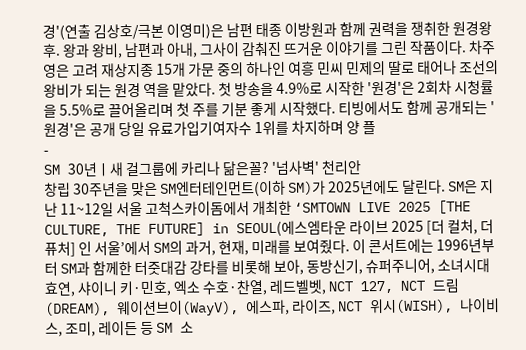경'(연출 김상호/극본 이영미)은 남편 태종 이방원과 함께 권력을 쟁취한 원경왕후. 왕과 왕비, 남편과 아내, 그사이 감춰진 뜨거운 이야기를 그린 작품이다. 차주영은 고려 재상지종 15개 가문 중의 하나인 여흥 민씨 민제의 딸로 태어나 조선의 왕비가 되는 원경 역을 맡았다. 첫 방송을 4.9%로 시작한 '원경'은 2회차 시청률을 5.5%로 끌어올리며 첫 주를 기분 좋게 시작했다. 티빙에서도 함께 공개되는 '원경'은 공개 당일 유료가입기여자수 1위를 차지하며 양 플
-
SM 30년ㅣ새 걸그룹에 카리나 닮은꼴? '넘사벽' 천리안
창립 30주년을 맞은 SM엔터테인먼트(이하 SM)가 2025년에도 달린다. SM은 지난 11~12일 서울 고척스카이돔에서 개최한 ‘SMTOWN LIVE 2025 [THE CULTURE, THE FUTURE] in SEOUL(에스엠타운 라이브 2025 [더 컬처, 더 퓨처] 인 서울’에서 SM의 과거, 현재, 미래를 보여줬다. 이 콘서트에는 1996년부터 SM과 함께한 터줏대감 강타를 비롯해 보아, 동방신기, 슈퍼주니어, 소녀시대 효연, 샤이니 키·민호, 엑소 수호·찬열, 레드벨벳, NCT 127, NCT 드림(DREAM), 웨이션브이(WayV), 에스파, 라이즈, NCT 위시(WISH), 나이비스, 조미, 레이든 등 SM 소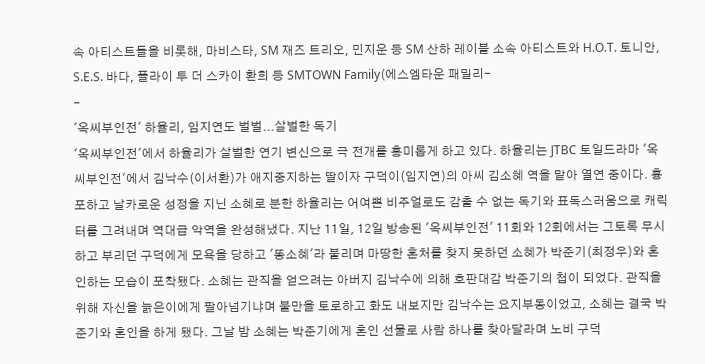속 아티스트들을 비롯해, 마비스타, SM 재즈 트리오, 민지운 등 SM 산하 레이블 소속 아티스트와 H.O.T. 토니안, S.E.S. 바다, 플라이 투 더 스카이 환희 등 SMTOWN Family(에스엠타운 패밀리-
-
'옥씨부인전' 하율리, 임지연도 벌벌...살벌한 독기
'옥씨부인전'에서 하율리가 살벌한 연기 변신으로 극 전개를 흥미롭게 하고 있다. 하율리는 JTBC 토일드라마 '옥씨부인전'에서 김낙수(이서환)가 애지중지하는 딸이자 구덕이(임지연)의 아씨 김소혜 역을 맡아 열연 중이다. 흉포하고 날카로운 성정을 지닌 소혜로 분한 하율리는 어여쁜 비주얼로도 감출 수 없는 독기와 표독스러움으로 캐릭터를 그려내며 역대급 악역을 완성해냈다. 지난 11일, 12일 방송된 '옥씨부인전' 11회와 12회에서는 그토록 무시하고 부리던 구덕에게 모욕을 당하고 '똥소혜'라 불리며 마땅한 혼처를 찾지 못하던 소혜가 박준기(최정우)와 혼인하는 모습이 포착됐다. 소혜는 관직을 얻으려는 아버지 김낙수에 의해 호판대감 박준기의 첩이 되었다. 관직을 위해 자신을 늙은이에게 팔아넘기냐며 불만을 토로하고 화도 내보지만 김낙수는 요지부동이었고, 소혜는 결국 박준기와 혼인을 하게 됐다. 그날 밤 소혜는 박준기에게 혼인 선물로 사람 하나를 찾아달라며 노비 구덕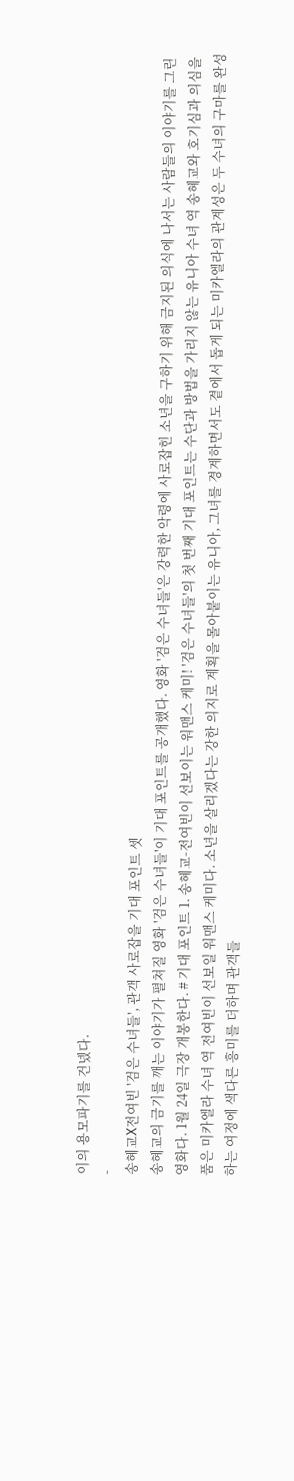이의 용모파기를 건넸다.
-
송혜교X전여빈 '검은 수녀들', 관객 사로잡을 기대 포인트 셋
송혜교의 금기를 깨는 이야기가 펼쳐질 영화 '검은 수녀들'이 기대 포인트를 공개했다. 영화 '검은 수녀들'은 강력한 악령에 사로잡힌 소년을 구하기 위해 금지된 의식에 나서는 사람들의 이야기를 그린 영화다. 1월 24일 극장 개봉한다. # 기대 포인트 1. 송혜교-전여빈이 선보이는 워맨스 케미! '검은 수녀들'의 첫 번째 기대 포인트는 수단과 방법을 가리지 않는 유니아 수녀 역 송혜교와 호기심과 의심을 품은 미카엘라 수녀 역 전여빈이 선보일 워맨스 케미다. 소년을 살리겠다는 강한 의지로 계획을 몰아붙이는 유니아, 그녀를 경계하면서도 곁에서 돕게 되는 미카엘라의 관계성은 두 수녀의 구마를 완성하는 여정에 색다른 흥미를 더하며 관객들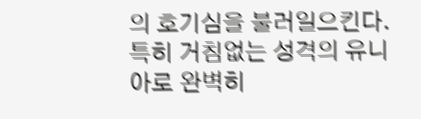의 호기심을 불러일으킨다. 특히 거침없는 성격의 유니아로 완벽히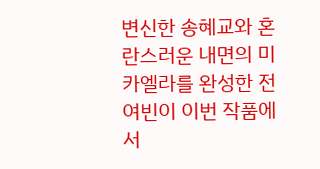변신한 송혜교와 혼란스러운 내면의 미카엘라를 완성한 전여빈이 이번 작품에서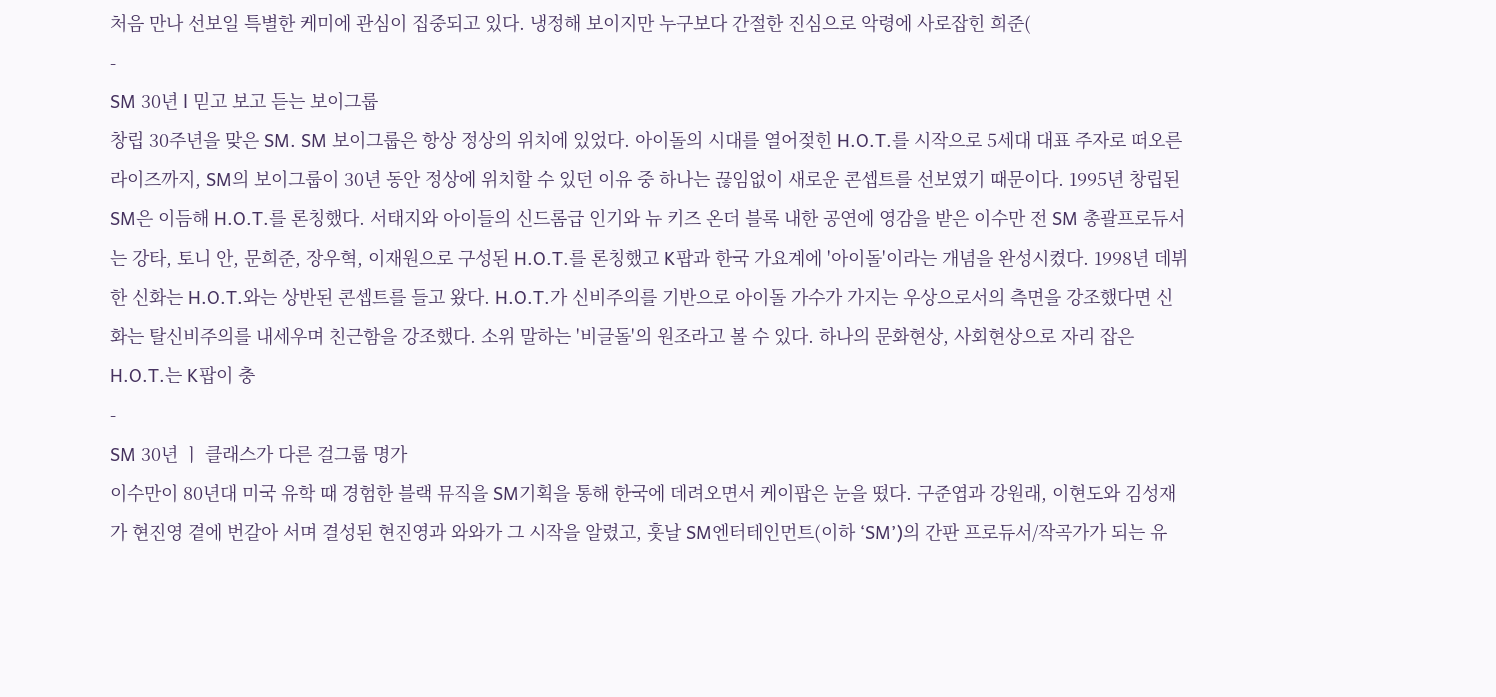처음 만나 선보일 특별한 케미에 관심이 집중되고 있다. 냉정해 보이지만 누구보다 간절한 진심으로 악령에 사로잡힌 희준(
-
SM 30년 l 믿고 보고 듣는 보이그룹
창립 30주년을 맞은 SM. SM 보이그룹은 항상 정상의 위치에 있었다. 아이돌의 시대를 열어젖힌 H.O.T.를 시작으로 5세대 대표 주자로 떠오른 라이즈까지, SM의 보이그룹이 30년 동안 정상에 위치할 수 있던 이유 중 하나는 끊임없이 새로운 콘셉트를 선보였기 때문이다. 1995년 창립된 SM은 이듬해 H.O.T.를 론칭했다. 서태지와 아이들의 신드롬급 인기와 뉴 키즈 온더 블록 내한 공연에 영감을 받은 이수만 전 SM 총괄프로듀서는 강타, 토니 안, 문희준, 장우혁, 이재원으로 구성된 H.O.T.를 론칭했고 K팝과 한국 가요계에 '아이돌'이라는 개념을 완성시켰다. 1998년 데뷔한 신화는 H.O.T.와는 상반된 콘셉트를 들고 왔다. H.O.T.가 신비주의를 기반으로 아이돌 가수가 가지는 우상으로서의 측면을 강조했다면 신화는 탈신비주의를 내세우며 친근함을 강조했다. 소위 말하는 '비글돌'의 원조라고 볼 수 있다. 하나의 문화현상, 사회현상으로 자리 잡은 H.O.T.는 K팝이 충
-
SM 30년 ㅣ 클래스가 다른 걸그룹 명가
이수만이 80년대 미국 유학 때 경험한 블랙 뮤직을 SM기획을 통해 한국에 데려오면서 케이팝은 눈을 떴다. 구준엽과 강원래, 이현도와 김성재가 현진영 곁에 번갈아 서며 결성된 현진영과 와와가 그 시작을 알렸고, 훗날 SM엔터테인먼트(이하 ‘SM’)의 간판 프로듀서/작곡가가 되는 유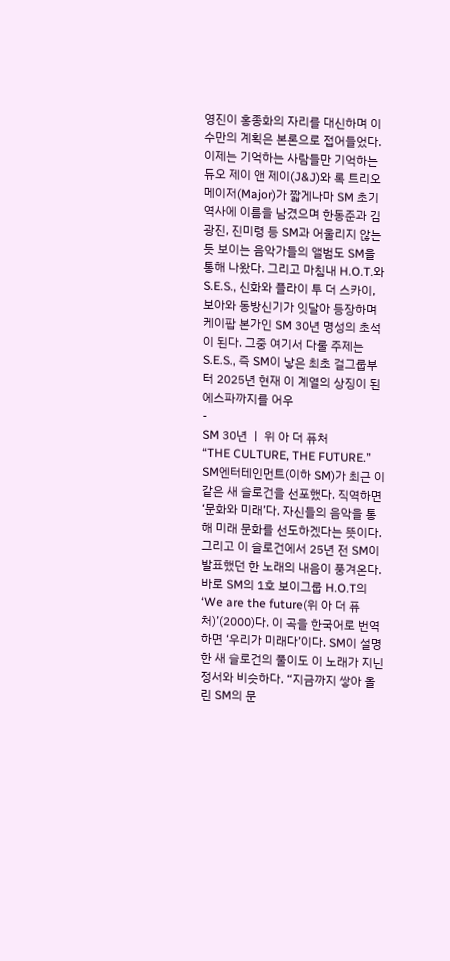영진이 홍종화의 자리를 대신하며 이수만의 계획은 본론으로 접어들었다. 이제는 기억하는 사람들만 기억하는 듀오 제이 앤 제이(J&J)와 록 트리오 메이저(Major)가 짧게나마 SM 초기 역사에 이름을 남겼으며 한동준과 김광진, 진미령 등 SM과 어울리지 않는 듯 보이는 음악가들의 앨범도 SM을 통해 나왔다. 그리고 마침내 H.O.T.와 S.E.S., 신화와 플라이 투 더 스카이, 보아와 동방신기가 잇달아 등장하며 케이팝 본가인 SM 30년 명성의 초석이 된다. 그중 여기서 다룰 주제는 S.E.S., 즉 SM이 낳은 최초 걸그룹부터 2025년 현재 이 계열의 상징이 된 에스파까지를 어우
-
SM 30년 ㅣ 위 아 더 퓨처
“THE CULTURE, THE FUTURE.” SM엔터테인먼트(이하 SM)가 최근 이 같은 새 슬로건을 선포했다. 직역하면 ‘문화와 미래’다. 자신들의 음악을 통해 미래 문화를 선도하겠다는 뜻이다. 그리고 이 슬로건에서 25년 전 SM이 발표했던 한 노래의 내음이 풍겨온다. 바로 SM의 1호 보이그룹 H.O.T의 ‘We are the future(위 아 더 퓨처)’(2000)다. 이 곡을 한국어로 번역하면 ‘우리가 미래다’이다. SM이 설명한 새 슬로건의 풀이도 이 노래가 지닌 정서와 비슷하다. “지금까지 쌓아 올린 SM의 문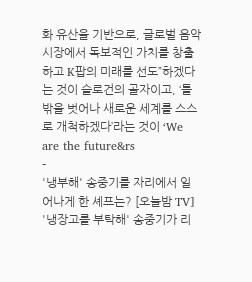화 유산을 기반으로, 글로벌 음악 시장에서 독보적인 가치를 창출하고 K팝의 미래를 선도”하겠다는 것이 슬로건의 골자이고, ‘틀 밖을 벗어나 새로운 세계를 스스로 개척하겠다’라는 것이 ‘We are the future&rs
-
'냉부해' 송중기를 자리에서 일어나게 한 셰프는? [오늘밤 TV]
'냉장고를 부탁해' 송중기가 리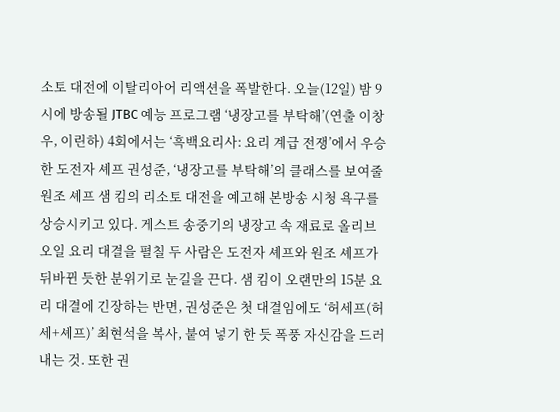소토 대전에 이탈리아어 리액션을 폭발한다. 오늘(12일) 밤 9시에 방송될 JTBC 예능 프로그램 ‘냉장고를 부탁해’(연출 이창우, 이린하) 4회에서는 ‘흑백요리사: 요리 계급 전쟁’에서 우승한 도전자 셰프 권성준, ‘냉장고를 부탁해’의 클래스를 보여줄 원조 셰프 샘 킴의 리소토 대전을 예고해 본방송 시청 욕구를 상승시키고 있다. 게스트 송중기의 냉장고 속 재료로 올리브 오일 요리 대결을 펼칠 두 사람은 도전자 셰프와 원조 셰프가 뒤바뀐 듯한 분위기로 눈길을 끈다. 샘 킴이 오랜만의 15분 요리 대결에 긴장하는 반면, 권성준은 첫 대결임에도 ‘허세프(허세+셰프)’ 최현석을 복사, 붙여 넣기 한 듯 폭풍 자신감을 드러내는 것. 또한 권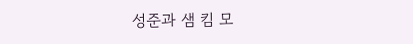성준과 샘 킴 모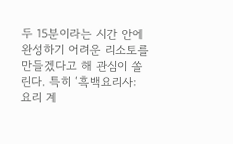두 15분이라는 시간 안에 완성하기 어려운 리소토를 만들겠다고 해 관심이 쏠린다. 특히 ‘흑백요리사: 요리 계